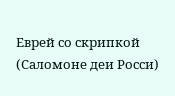Еврей со скрипкой (Саломоне деи Росси)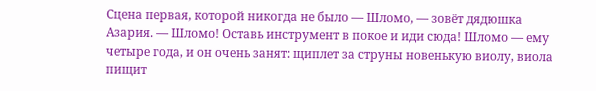Сцена первая, которой никогда не было — Шломо, — зовёт дядюшка Азария. — Шломо! Оставь инструмент в покое и иди сюда! Шломо — ему четыре года, и он очень занят: щиплет за струны новенькую виолу, виола пищит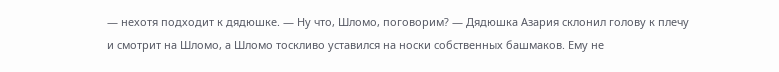— нехотя подходит к дядюшке. — Ну что, Шломо, поговорим? — Дядюшка Азария склонил голову к плечу и смотрит на Шломо, а Шломо тоскливо уставился на носки собственных башмаков. Ему не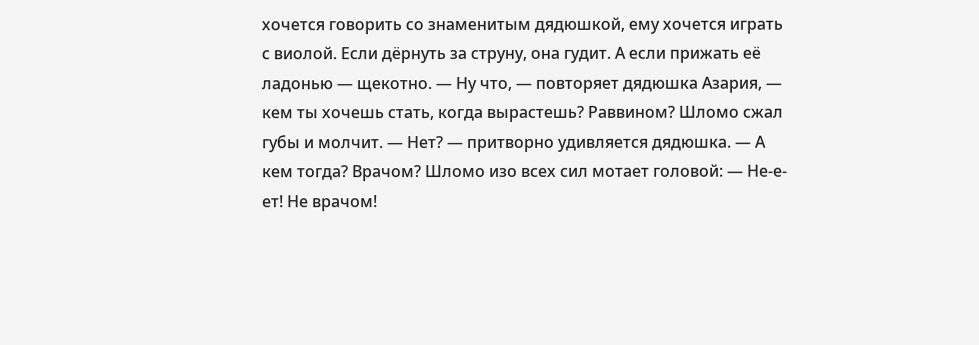хочется говорить со знаменитым дядюшкой, ему хочется играть с виолой. Если дёрнуть за струну, она гудит. А если прижать её ладонью — щекотно. — Ну что, — повторяет дядюшка Азария, — кем ты хочешь стать, когда вырастешь? Раввином? Шломо сжал губы и молчит. — Нет? — притворно удивляется дядюшка. — А кем тогда? Врачом? Шломо изо всех сил мотает головой: — Не-е-ет! Не врачом!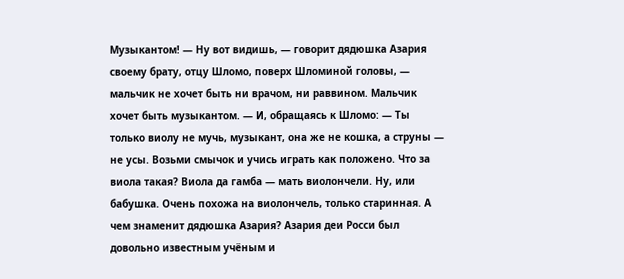Музыкантом! — Ну вот видишь, — говорит дядюшка Азария своему брату, отцу Шломо, поверх Шломиной головы, — мальчик не хочет быть ни врачом, ни раввином. Мальчик хочет быть музыкантом. — И, обращаясь к Шломо: — Ты только виолу не мучь, музыкант, она же не кошка, а струны — не усы. Возьми смычок и учись играть как положено. Что за виола такая? Виола да гамба — мать виолончели. Ну, или бабушка. Очень похожа на виолончель, только старинная. А чем знаменит дядюшка Азария? Азария деи Росси был довольно известным учёным и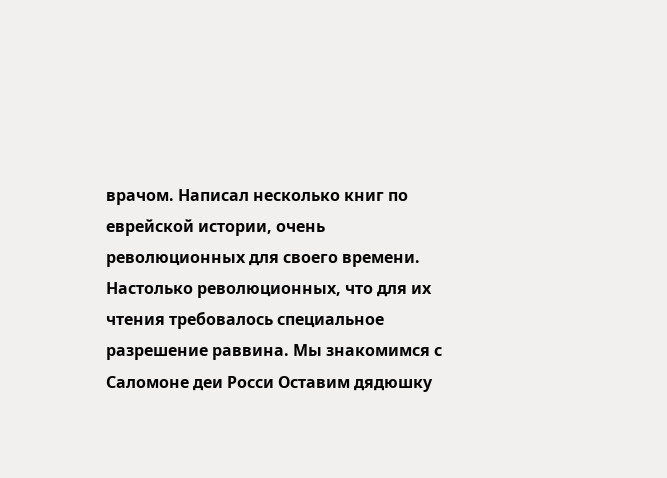врачом. Написал несколько книг по еврейской истории, очень революционных для своего времени. Настолько революционных, что для их чтения требовалось специальное разрешение раввина. Мы знакомимся с Саломоне деи Росси Оставим дядюшку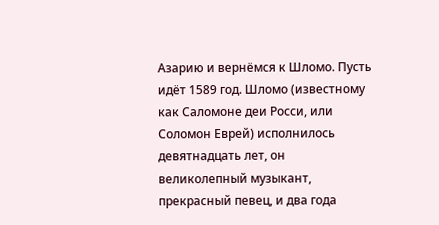Азарию и вернёмся к Шломо. Пусть идёт 1589 год. Шломо (известному как Саломоне деи Росси, или Соломон Еврей) исполнилось девятнадцать лет, он великолепный музыкант, прекрасный певец, и два года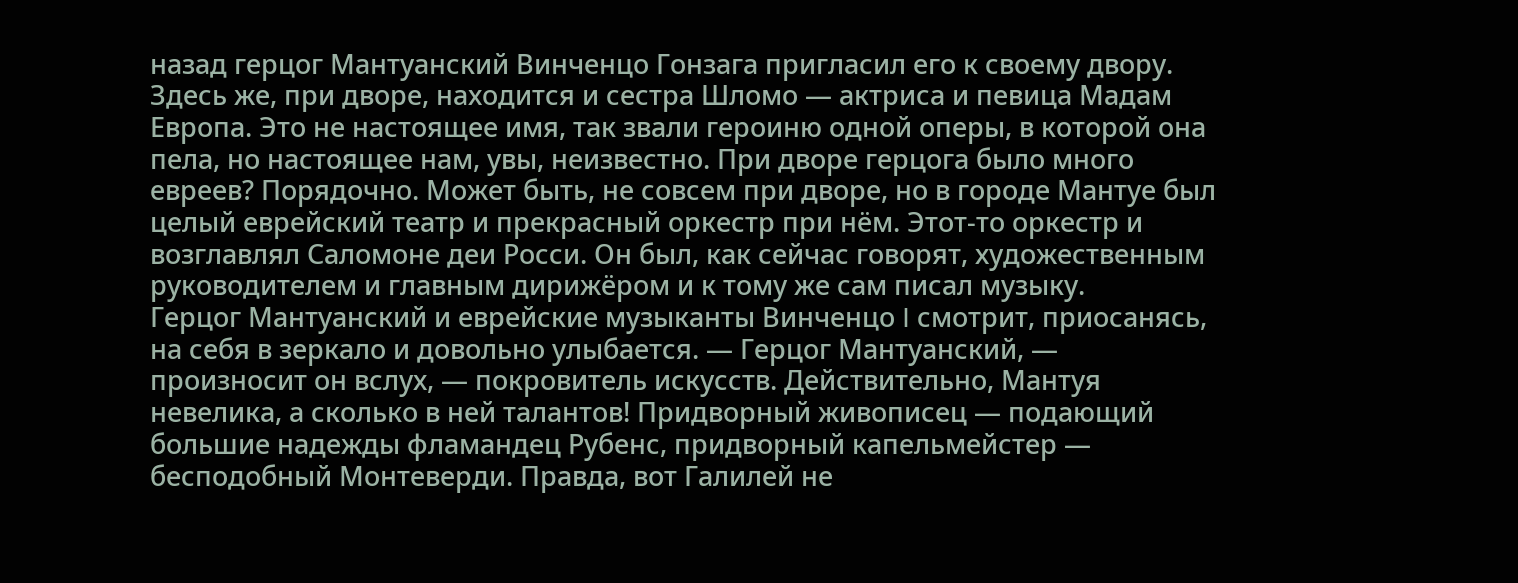назад герцог Мантуанский Винченцо Гонзага пригласил его к своему двору. Здесь же, при дворе, находится и сестра Шломо — актриса и певица Мадам Европа. Это не настоящее имя, так звали героиню одной оперы, в которой она пела, но настоящее нам, увы, неизвестно. При дворе герцога было много евреев? Порядочно. Может быть, не совсем при дворе, но в городе Мантуе был целый еврейский театр и прекрасный оркестр при нём. Этот-то оркестр и возглавлял Саломоне деи Росси. Он был, как сейчас говорят, художественным руководителем и главным дирижёром и к тому же сам писал музыку.
Герцог Мантуанский и еврейские музыканты Винченцо I смотрит, приосанясь, на себя в зеркало и довольно улыбается. — Герцог Мантуанский, — произносит он вслух, — покровитель искусств. Действительно, Мантуя невелика, а сколько в ней талантов! Придворный живописец — подающий большие надежды фламандец Рубенс, придворный капельмейстер — бесподобный Монтеверди. Правда, вот Галилей не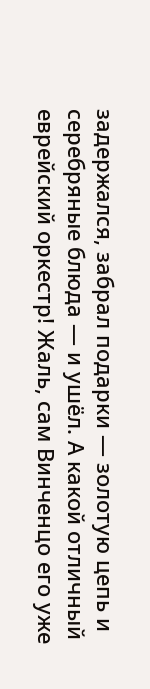задержался, забрал подарки — золотую цепь и серебряные блюда — и ушёл. А какой отличный еврейский оркестр! Жаль, сам Винченцо его уже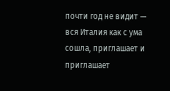почти год не видит — вся Италия как с ума сошла, приглашает и приглашает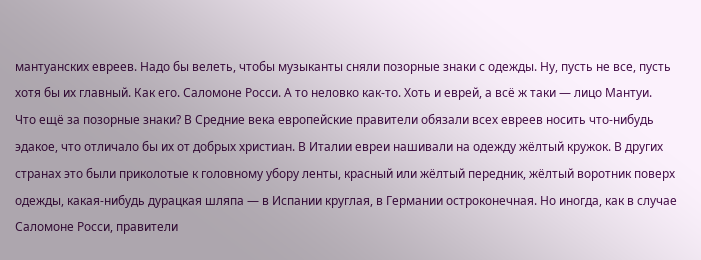мантуанских евреев. Надо бы велеть, чтобы музыканты сняли позорные знаки с одежды. Ну, пусть не все, пусть хотя бы их главный. Как его. Саломоне Росси. А то неловко как-то. Хоть и еврей, а всё ж таки — лицо Мантуи.
Что ещё за позорные знаки? В Средние века европейские правители обязали всех евреев носить что-нибудь эдакое, что отличало бы их от добрых христиан. В Италии евреи нашивали на одежду жёлтый кружок. В других странах это были приколотые к головному убору ленты, красный или жёлтый передник, жёлтый воротник поверх одежды, какая-нибудь дурацкая шляпа — в Испании круглая, в Германии остроконечная. Но иногда, как в случае Саломоне Росси, правители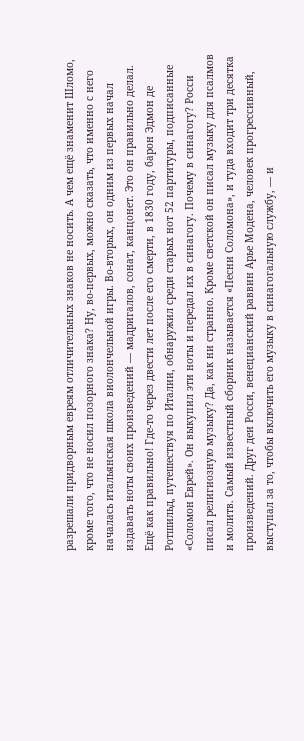разрешали придворным евреям отличительных знаков не носить. А чем ещё знаменит Шломо, кроме того, что не носил позорного знака? Ну, во-первых, можно сказать, что именно с него началась итальянская школа виолончельной игры. Во-вторых, он одним из первых начал издавать ноты своих произведений — мадригалов, сонат, канцонет. Это он правильно делал. Ещё как правильно! Где-то через двести лет после его смерти, в 1830 году, барон Эдмон де Ротшильд, путешествуя по Италии, обнаружил среди старых нот 52 партитуры, подписанные «Соломон Еврей». Он выкупил эти ноты и передал их в синагогу. Почему в синагогу? Росси писал религиозную музыку? Да, как ни странно. Кроме светской он писал музыку для псалмов и молитв. Самый известный сборник называется «Песни Соломона», и туда входит три десятка произведений. Друг деи Росси, венецианский раввин Арье Модена, человек прогрессивный, выступал за то, чтобы включить его музыку в синагогальную службу, — и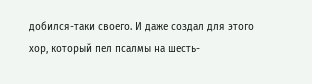добился-таки своего. И даже создал для этого хор, который пел псалмы на шесть-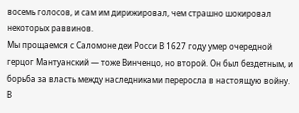восемь голосов, и сам им дирижировал, чем страшно шокировал некоторых раввинов.
Мы прощаемся с Саломоне деи Росси В 1627 году умер очередной герцог Мантуанский — тоже Винченцо, но второй. Он был бездетным, и борьба за власть между наследниками переросла в настоящую войну. В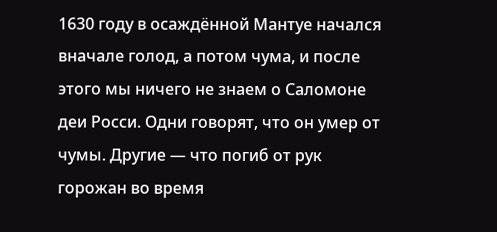1630 году в осаждённой Мантуе начался вначале голод, а потом чума, и после этого мы ничего не знаем о Саломоне деи Росси. Одни говорят, что он умер от чумы. Другие — что погиб от рук горожан во время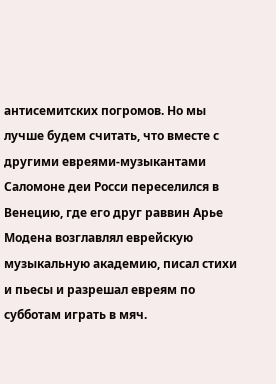антисемитских погромов. Но мы лучше будем считать, что вместе с другими евреями-музыкантами Саломоне деи Росси переселился в Венецию, где его друг раввин Арье Модена возглавлял еврейскую музыкальную академию, писал стихи и пьесы и разрешал евреям по субботам играть в мяч.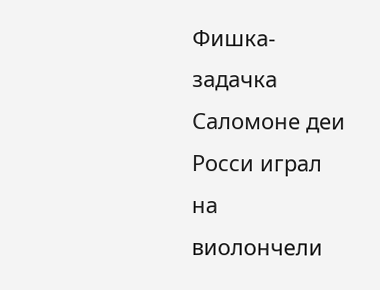Фишка-задачка Саломоне деи Росси играл на виолончели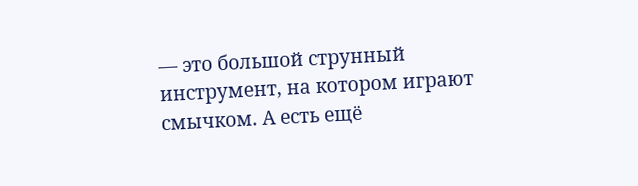— это большой струнный инструмент, на котором играют смычком. А есть ещё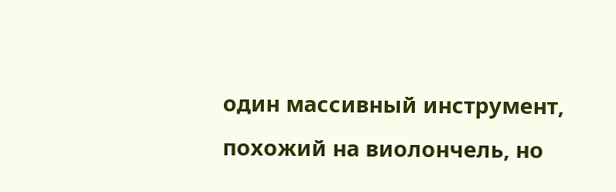один массивный инструмент, похожий на виолончель, но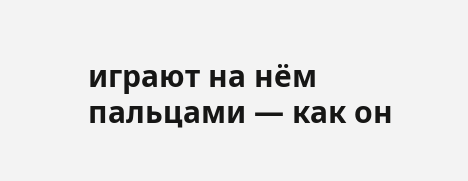играют на нём пальцами — как он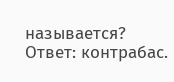называется? Ответ: контрабас.